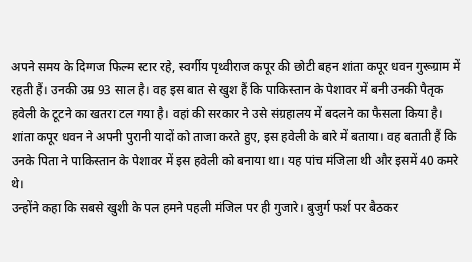अपने समय के दिग्गज फिल्म स्टार रहे, स्वर्गीय पृथ्वीराज कपूर की छोटी बहन शांता कपूर धवन गुरूग्राम में रहती हैं। उनकी उम्र 93 साल है। वह इस बात से खुश हैं कि पाकिस्तान के पेशावर में बनी उनकी पैतृक हवेली के टूटने का खतरा टल गया है। वहां की सरकार ने उसे संग्रहालय में बदलने का फैसला किया है।
शांता कपूर धवन ने अपनी पुरानी यादों को ताजा करते हुए, इस हवेली के बारे में बताया। वह बताती हैं कि उनके पिता ने पाकिस्तान के पेशावर में इस हवेली को बनाया था। यह पांच मंजिला थी और इसमें 40 कमरे थे।
उन्होंने कहा कि सबसे खुशी के पल हमने पहली मंजिल पर ही गुजारे। बुजुर्ग फर्श पर बैठकर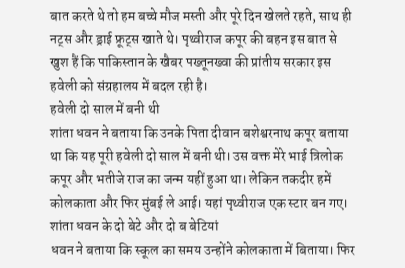बात करते थे तो हम बच्चे मौज मस्ती और पूरे दिन खेलते रहते, साथ ही नट्स और ड्राई फ्रूट्स खाते थे। पृथ्वीराज कपूर की बहन इस बात से खुश हैं कि पाकिस्तान के खैबर पख्तूनख्वा की प्रांतीय सरकार इस हवेली को संग्रहालय में बदल रही है।
हवेली दो साल में बनी थी
शांता धवन ने बताया कि उनके पिता दीवान बशेश्वरनाथ कपूर बताया था कि यह पूरी हवेली दो साल में बनी थी। उस वक्त मेरे भाई त्रिलोक कपूर और भतीजे राज का जन्म यहीं हुआ था। लेकिन तकदीर हमें कोलकाता और फिर मुंबई ले आई। यहां पृथ्वीराज एक स्टार बन गए।
शांता धवन के दो बेटे और दो ब बेटियां
धवन ने बताया कि स्कूल का समय उन्होंने कोलकाता में बिताया। फिर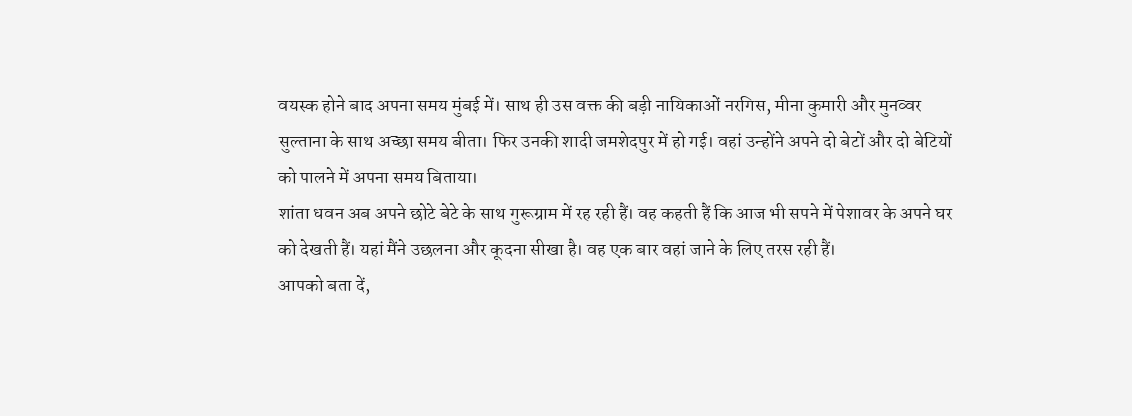वयस्क होने बाद अपना समय मुंबई में। साथ ही उस वक्त की बड़ी नायिकाओं नरगिस, मीना कुमारी और मुनव्वर सुल्ताना के साथ अच्छा समय बीता। फिर उनकी शादी जमशेदपुर में हो गई। वहां उन्होंने अपने दो बेटों और दो बेटियों को पालने में अपना समय बिताया।
शांता धवन अब अपने छोटे बेटे के साथ गुरूग्राम में रह रही हैं। वह कहती हैं कि आज भी सपने में पेशावर के अपने घर को देखती हैं। यहां मैंने उछलना और कूदना सीखा है। वह एक बार वहां जाने के लिए तरस रही हैं।
आपको बता दें,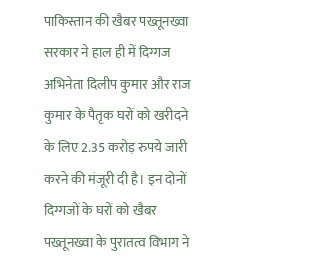पाकिस्तान की खैबर पख्तूनख्वा सरकार ने हाल ही में दिग्गज अभिनेता दिलीप कुमार और राज कुमार के पैतृक घरों को खरीदने के लिए 2.35 करोड़ रुपये जारी करने की मंजूरी दी है। इन दोनों दिग्गजों के घरों को खैबर पख्तूनख्वा के पुरातत्व विभाग ने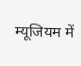म्यूजियम में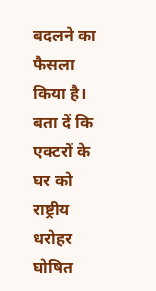बदलने का फैसला किया है।
बता दें कि एक्टरों के घर को राष्ट्रीय धरोहर घोषित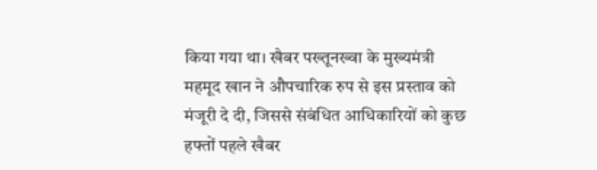किया गया था। खैबर पख्तूनख्वा के मुख्यमंत्री महमूद खान ने औपचारिक रुप से इस प्रस्ताव को मंजूरी दे दी, जिससे संबंधित आधिकारियों को कुछ हफ्तों पहले खैबर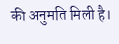की अनुमति मिली है।